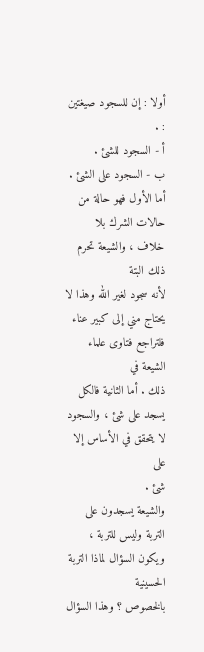أولا : إن للسجود صيغتين : .
أ - السجود للشئ .
ب - السجود على الشئ .
أما الأول فهو حالة من حالات الشرك بلا خلاف ، والشيعة تحرم ذلك البتة
لأنه سجود لغير الله وهذا لا يحتاج مني إلى كبير عناء فلتراجع فتاوى علماء الشيعة في
ذلك . أما الثانية فالكل يسجد على شئ ، والسجود لا يتحقق في الأساس إلا على
شئ .
والشيعة يسجدون على التربة وليس للتربة ، ويكون السؤال لماذا التربة الحسينية
بالخصوص ؟ وهذا السؤال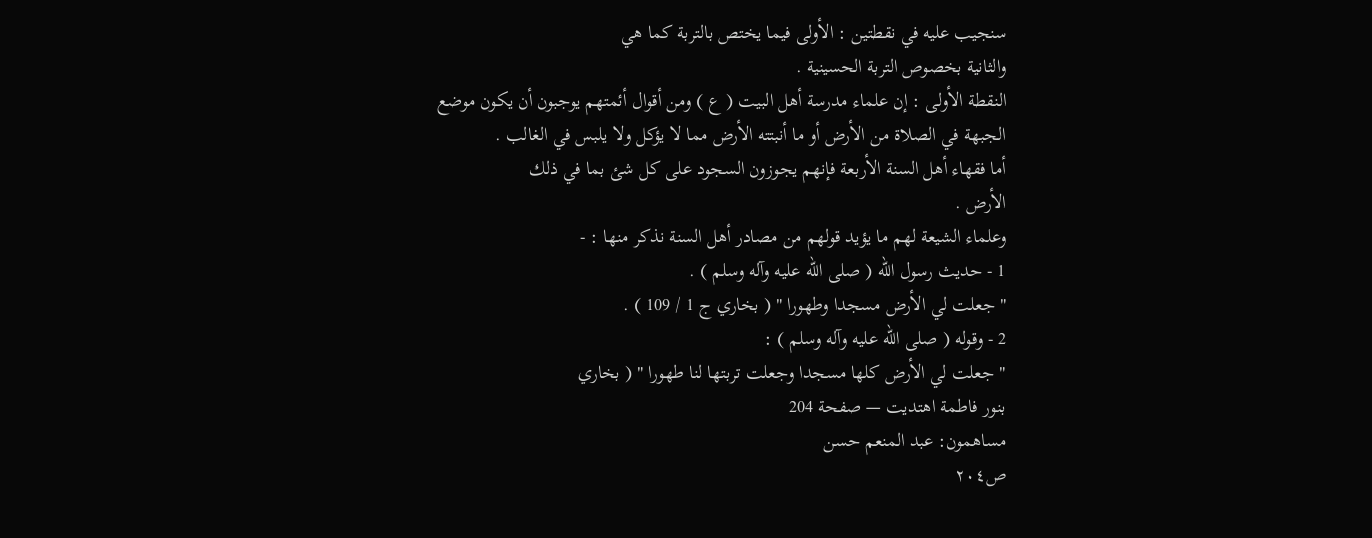سنجيب عليه في نقطتين : الأولى فيما يختص بالتربة كما هي
والثانية بخصوص التربة الحسينية .
النقطة الأولى : إن علماء مدرسة أهل البيت ( ع ) ومن أقوال أئمتهم يوجبون أن يكون موضع
الجبهة في الصلاة من الأرض أو ما أنبتته الأرض مما لا يؤكل ولا يلبس في الغالب .
أما فقهاء أهل السنة الأربعة فإنهم يجوزون السجود على كل شئ بما في ذلك
الأرض .
وعلماء الشيعة لهم ما يؤيد قولهم من مصادر أهل السنة نذكر منها : -
1 - حديث رسول الله ( صلى الله عليه وآله وسلم ) .
" جعلت لي الأرض مسجدا وطهورا " ( بخاري ج 1 / 109 ) .
2 - وقوله ( صلى الله عليه وآله وسلم ) :
" جعلت لي الأرض كلها مسجدا وجعلت تربتها لنا طهورا " ( بخاري
بنور فاطمة اهتديت — صفحة 204
مساهمون: عبد المنعم حسن
ص٢٠٤